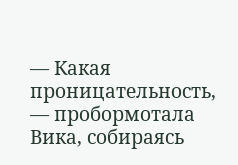— Какая проницательность, — пробормотала Вика, собираясь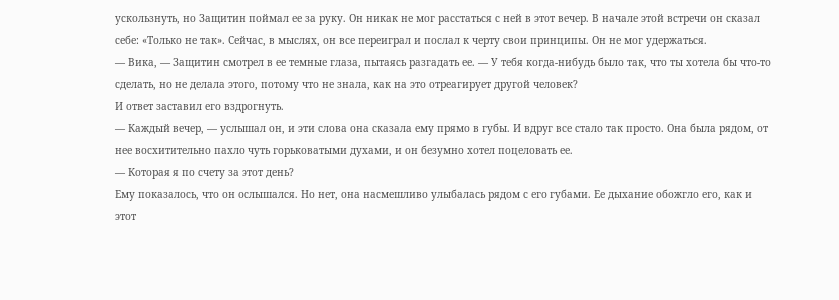ускользнуть, но Защитин поймал ее за руку. Он никак не мог расстаться с ней в этот вечер. В начале этой встречи он сказал себе: «Только не так». Сейчас, в мыслях, он все переиграл и послал к черту свои принципы. Он не мог удержаться.
— Вика, — Защитин смотрел в ее темные глаза, пытаясь разгадать ее. — У тебя когда-нибудь было так, что ты хотела бы что-то сделать, но не делала этого, потому что не знала, как на это отреагирует другой человек?
И ответ заставил его вздрогнуть.
— Каждый вечер, — услышал он, и эти слова она сказала ему прямо в губы. И вдруг все стало так просто. Она была рядом, от нее восхитительно пахло чуть горьковатыми духами, и он безумно хотел поцеловать ее.
— Которая я по счету за этот день?
Ему показалось, что он ослышался. Но нет, она насмешливо улыбалась рядом с его губами. Ее дыхание обожгло его, как и этот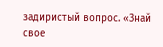задиристый вопрос. «Знай свое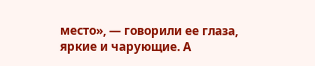место», — говорили ее глаза, яркие и чарующие. А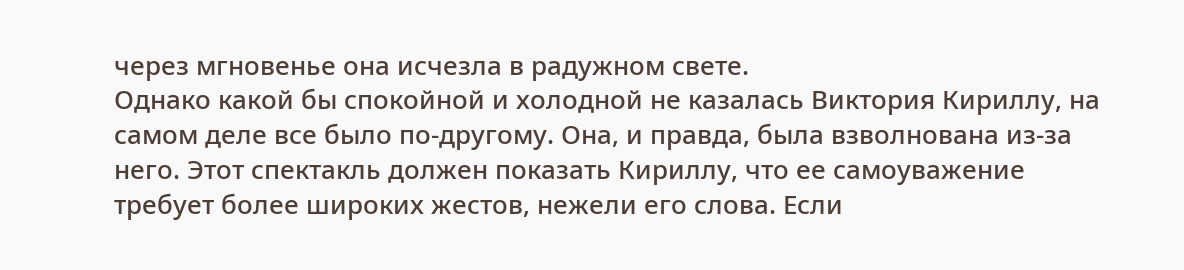через мгновенье она исчезла в радужном свете.
Однако какой бы спокойной и холодной не казалась Виктория Кириллу, на самом деле все было по-другому. Она, и правда, была взволнована из-за него. Этот спектакль должен показать Кириллу, что ее самоуважение требует более широких жестов, нежели его слова. Если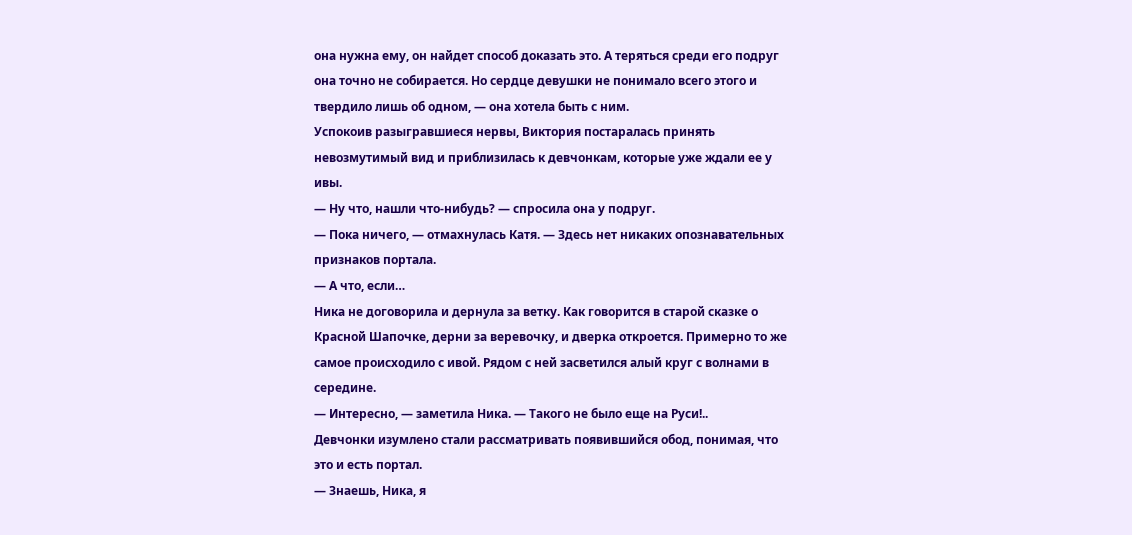она нужна ему, он найдет способ доказать это. А теряться среди его подруг она точно не собирается. Но сердце девушки не понимало всего этого и твердило лишь об одном, — она хотела быть с ним.
Успокоив разыгравшиеся нервы, Виктория постаралась принять невозмутимый вид и приблизилась к девчонкам, которые уже ждали ее у ивы.
— Ну что, нашли что-нибудь? — спросила она у подруг.
— Пока ничего, — отмахнулась Катя. — Здесь нет никаких опознавательных признаков портала.
— А что, если…
Ника не договорила и дернула за ветку. Как говорится в старой сказке о Красной Шапочке, дерни за веревочку, и дверка откроется. Примерно то же самое происходило с ивой. Рядом с ней засветился алый круг с волнами в середине.
— Интересно, — заметила Ника. — Такого не было еще на Руси!..
Девчонки изумлено стали рассматривать появившийся обод, понимая, что это и есть портал.
— Знаешь, Ника, я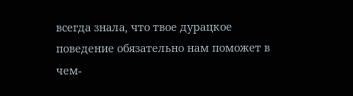всегда знала, что твое дурацкое поведение обязательно нам поможет в чем-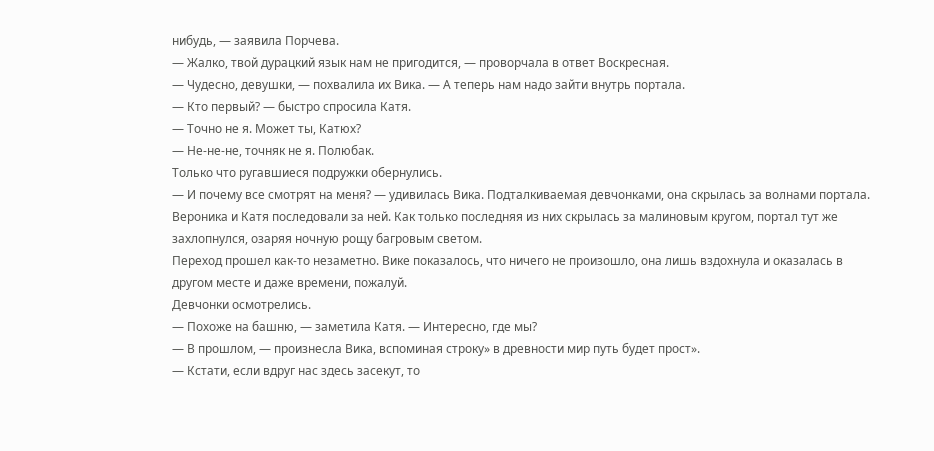нибудь, — заявила Порчева.
— Жалко, твой дурацкий язык нам не пригодится, — проворчала в ответ Воскресная.
— Чудесно, девушки, — похвалила их Вика. — А теперь нам надо зайти внутрь портала.
— Кто первый? — быстро спросила Катя.
— Точно не я. Может ты, Катюх?
— Не-не-не, точняк не я. Полюбак.
Только что ругавшиеся подружки обернулись.
— И почему все смотрят на меня? — удивилась Вика. Подталкиваемая девчонками, она скрылась за волнами портала. Вероника и Катя последовали за ней. Как только последняя из них скрылась за малиновым кругом, портал тут же захлопнулся, озаряя ночную рощу багровым светом.
Переход прошел как-то незаметно. Вике показалось, что ничего не произошло, она лишь вздохнула и оказалась в другом месте и даже времени, пожалуй.
Девчонки осмотрелись.
— Похоже на башню, — заметила Катя. — Интересно, где мы?
— В прошлом, — произнесла Вика, вспоминая строку» в древности мир путь будет прост».
— Кстати, если вдруг нас здесь засекут, то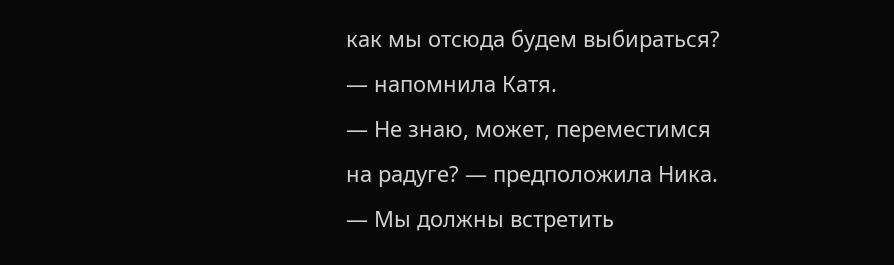как мы отсюда будем выбираться? — напомнила Катя.
— Не знаю, может, переместимся на радуге? — предположила Ника.
— Мы должны встретить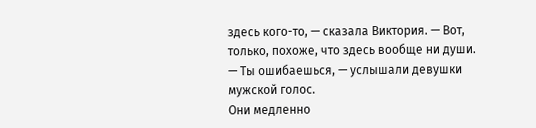здесь кого-то, — сказала Виктория. — Вот, только, похоже, что здесь вообще ни души.
— Ты ошибаешься, — услышали девушки мужской голос.
Они медленно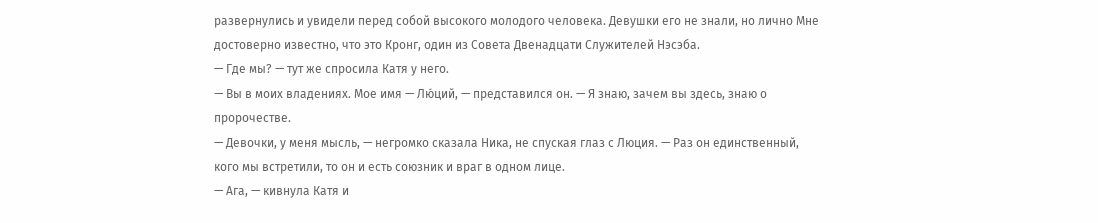развернулись и увидели перед собой высокого молодого человека. Девушки его не знали, но лично Мне достоверно известно, что это Кронг, один из Совета Двенадцати Служителей Нэсэба.
— Где мы? — тут же спросила Катя у него.
— Вы в моих владениях. Мое имя — Лю́ций, — представился он. — Я знаю, зачем вы здесь, знаю о пророчестве.
— Девочки, у меня мысль, — негромко сказала Ника, не спуская глаз с Люция. — Раз он единственный, кого мы встретили, то он и есть союзник и враг в одном лице.
— Ага, — кивнула Катя и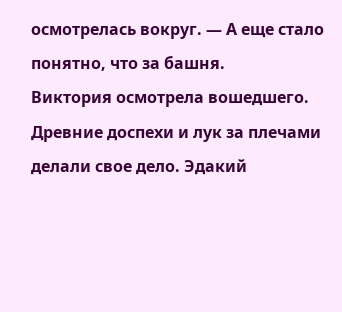осмотрелась вокруг. — А еще стало понятно, что за башня.
Виктория осмотрела вошедшего. Древние доспехи и лук за плечами делали свое дело. Эдакий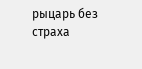рыцарь без страха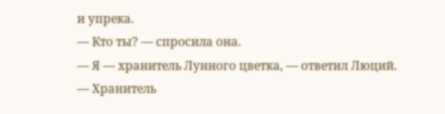и упрека.
— Кто ты? — спросила она.
— Я — хранитель Лунного цветка, — ответил Люций.
— Хранитель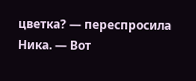цветка? — переспросила Ника. — Вот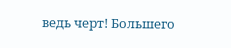ведь черт! Большего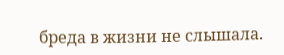бреда в жизни не слышала.